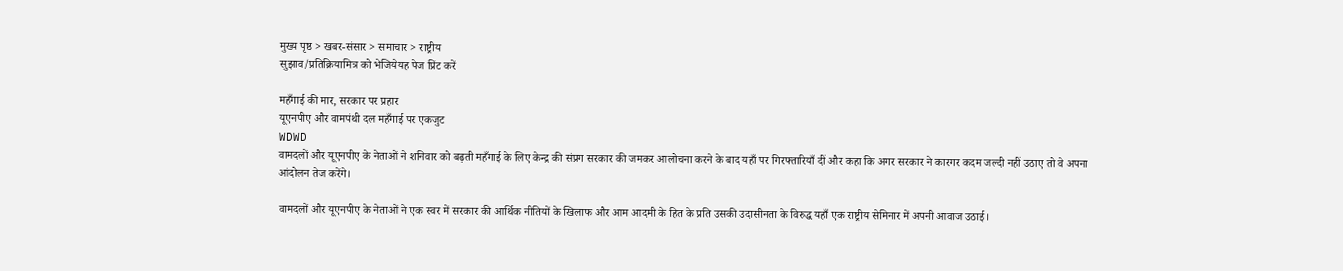मुख्य पृष्ठ > खबर-संसार > समाचार > राष्ट्रीय
सुझाव/प्रतिक्रियामित्र को भेजियेयह पेज प्रिंट करें

महँगाई की मार, सरकार पर प्रहार
यूएनपीए और वामपंथी दल महँगाई पर एकजुट
WDWD
वामदलों और यूएनपीए के नेताओं ने शनिवार को बढ़ती महँगाई के लिए केन्द्र की संप्रग सरकार की जमकर आलोचना करने के बाद यहाँ पर गिरफ्तारियाँ दीं और कहा कि अगर सरकार ने कारगर कदम जल्दी नहीं उठाए तो वे अपना आंदोलन तेज करेंगे।

वामदलों और यूएनपीए के नेताओं ने एक स्वर में सरकार की आर्थिक नीतियों के खिलाफ और आम आदमी के हित के प्रति उसकी उदासीनता के विरुद्ध यहाँ एक राष्ट्रीय सेमिनार में अपनी आवाज उठाई।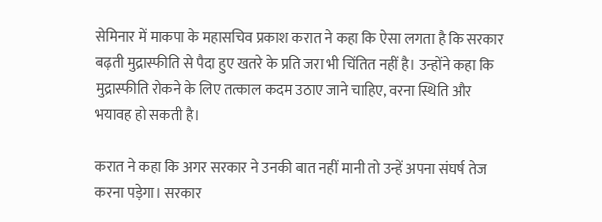सेमिनार में माकपा के महासचिव प्रकाश करात ने कहा कि ऐसा लगता है कि सरकार बढ़ती मुद्रास्फीति से पैदा हुए खतरे के प्रति जरा भी चिंतित नहीं है। उन्होंने कहा कि मुद्रास्फीति रोकने के लिए तत्काल कदम उठाए जाने चाहिए, वरना स्थिति और भयावह हो सकती है।

करात ने कहा कि अगर सरकार ने उनकी बात नहीं मानी तो उन्हें अपना संघर्ष तेज करना पड़ेगा। सरकार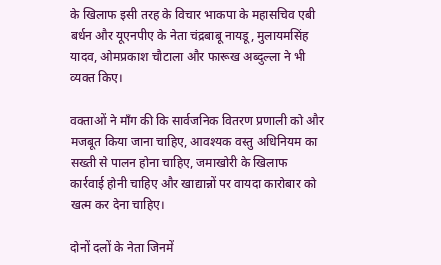के खिलाफ इसी तरह के विचार भाकपा के महासचिव एबी बर्धन और यूएनपीए के नेता चंद्रबाबू नायडू, मुलायमसिंह यादव, ओमप्रकाश चौटाला और फारूख अब्दुल्ला ने भी व्यक्त किए।

वक्ताओं ने माँग की कि सार्वजनिक वितरण प्रणाली को और मजबूत किया जाना चाहिए, आवश्यक वस्तु अधिनियम का सख्ती से पालन होना चाहिए, जमाखोरी के खिलाफ कार्रवाई होनी चाहिए और खाद्यान्नों पर वायदा कारोबार को खत्म कर देना चाहिए।

दोनों दलों के नेता जिनमें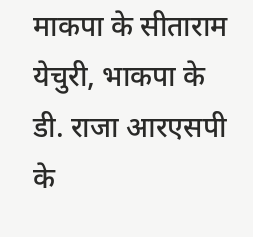माकपा के सीताराम येचुरी, भाकपा के डी. राजा आरएसपी के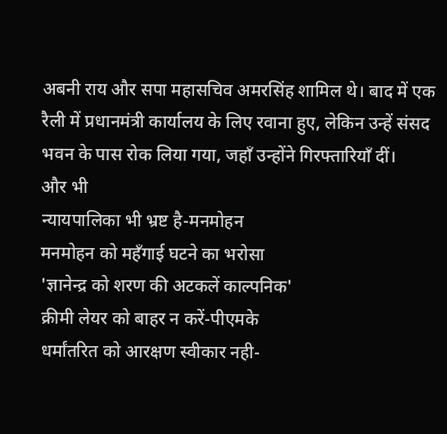अबनी राय और सपा महासचिव अमरसिंह शामिल थे। बाद में एक रैली में प्रधानमंत्री कार्यालय के लिए रवाना हुए, लेकिन उन्हें संसद भवन के पास रोक लिया गया, जहाँ उन्होंने गिरफ्तारियाँ दीं।
और भी
न्यायपालिका भी भ्रष्ट है-मनमोहन
मनमोहन को महँगाई घटने का भरोसा
'ज्ञानेन्द्र को शरण की अटकलें काल्पनिक'
क्रीमी लेयर को बाहर न करें-पीएमके
धर्मांतरित को आरक्षण स्‍वीकार नही-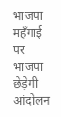भाजपा
महँगाई पर भाजपा छेड़ेगी आंदोलन